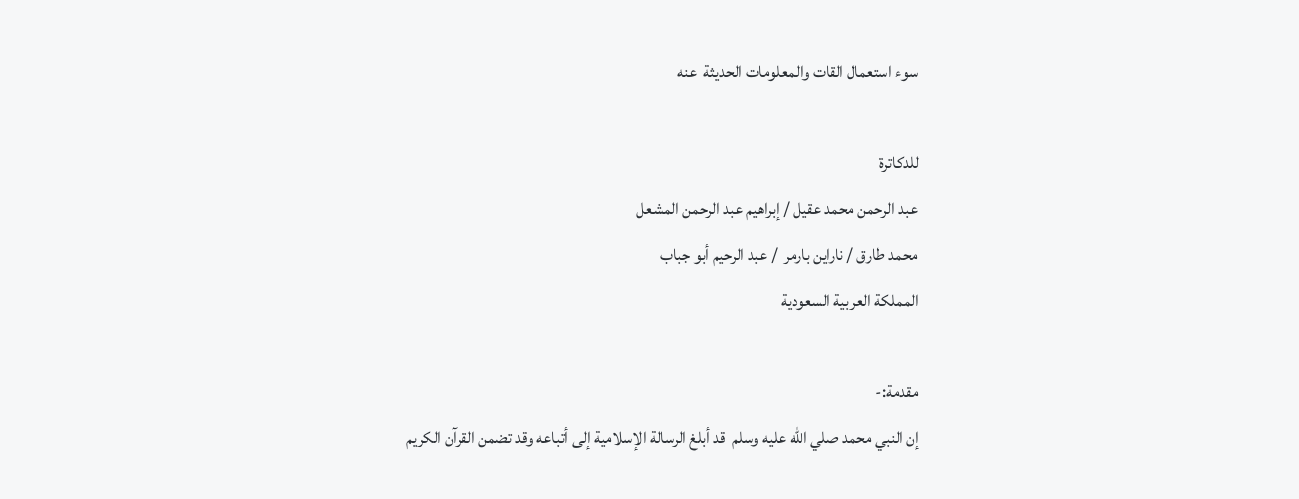سوء استعمال القات والمعلومات الحديثة  عنه

للدكاترة
عبد الرحمن محمد عقيل / إبراهيم عبد الرحمن المشعل
محمد طارق / ناراين بارمر  / عبد الرحيم أبو جباب
المملكة العربية السعودية

مقدمة:-
إن النبي محمد صلي الله عليه وسلم  قد أبلغ الرسالة الإسلامية إلى أتباعه وقد تضمن القرآن الكريم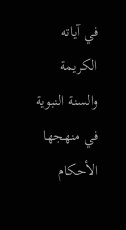في آياته الكريمة والسنة النبوية في منهجها الأحكام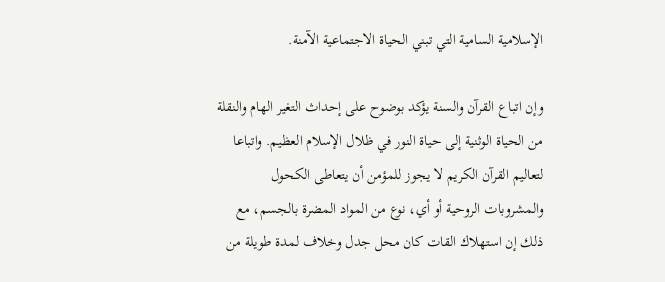الإسلامية السامية التي تبني الحياة الاجتماعية الآمنة.

وإن اتباع القرآن والسنة يؤكد بوضوح على إحداث التغير الهام والنقلة من الحياة الوثنية إلى حياة النور في ظلال الإسلام العظيم. واتباعا لتعاليم القرآن الكريم لا يجوز للمؤمن أن يتعاطى الكحول والمشروبات الروحية أو أي، نوع من المواد المضرة بالجسم، مع ذلك إن استهلاك القات كان محل جدل وخلاف لمدة طويلة من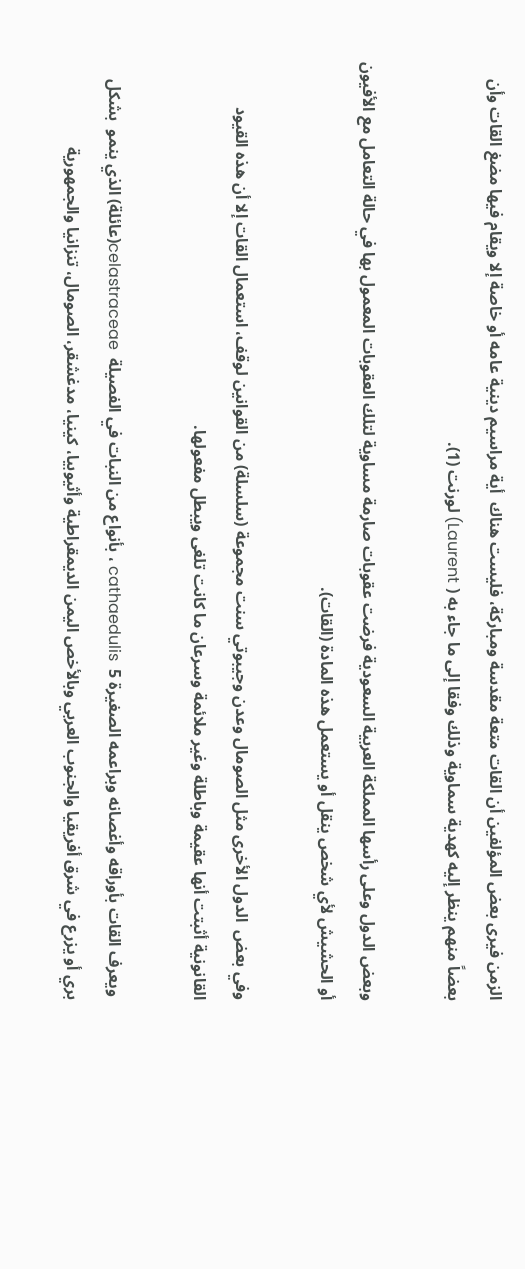الزمن فيرى بعض المؤلفين أن القات متعة مقدسة ومباركة، فليست هناك  أية مراسيم دينية عامه أو خاصة إلا ويقام فيها مضغ القات وأن بعضاً منهم ينظر إليه كهدية سماوية وذلك وفقا إلى ما جاء به ( Laurent) لورنت (1).

وبعض الدول وعلى رأسها المملكة العربية السعودية فرضت عقوبات صارمة مساوية لتلك العقوبات المعمول بها في حالة التعامل مع الأفيون أو الحشيش لأي شخص ينقل أو يستعمل هذه المادة (القات).

وفي بعض  الدول الأخرى مثل الصومال وعدن وجيبوتي سنت مجموعة (سلسلة) من القوانين لوقف، استعمال القات إلا أن هذه القيود القانونية أثبتت أنها عقيمة وباطلة وغير ملائمة وسرعان ما كانت تلغى ويبطل مفعولها.

 ويعرف القات بأوراقه وأغصانه وبراعمه الصغيرة 5  cathaedulis ، بأنواع من النبات في الفصيلة  celastraceae(عائلة) الذي ينمو  بشكل بري أو يزرع في شرق أفريقيا والجنوب العربي وبالأخص اليمن الديمقراطية وأثيوبيا، كينيا، مدغشقر، الصومال، تنزانيا والجمهورية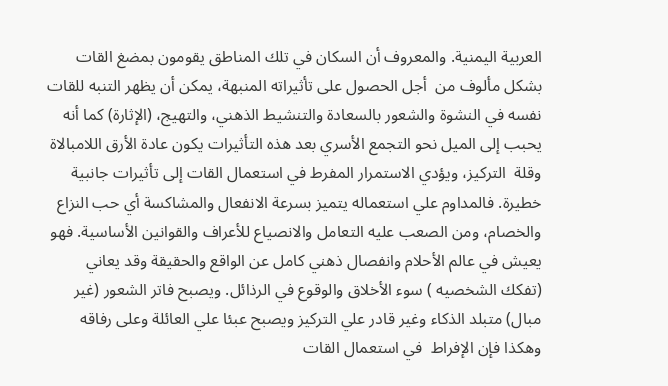العربية اليمنية. والمعروف أن السكان في تلك المناطق يقومون بمضغ القات بشكل مألوف من  أجل الحصول على تأثيراته المنبهة، يمكن أن يظهر التنبه للقات نفسه في النشوة والشعور بالسعادة والتنشيط الذهني، والتهيج، (الإثارة) كما أنه يحبب إلى الميل نحو التجمع الأسري بعد هذه التأثيرات يكون عادة الأرق اللامبالاة وقلة  التركيز، ويؤدي الاستمرار المفرط في استعمال القات إلى تأثيرات جانبية خطيرة. فالمداوم علي استعماله يتميز بسرعة الانفعال والمشاكسة أي حب النزاع والخصام، ومن الصعب عليه التعامل والانصياع للأعراف والقوانين الأساسية. فهو يعيش في عالم الأحلام وانفصال ذهني كامل عن الواقع والحقيقة وقد يعاني (تفكك الشخصيه ) سوء الأخلاق والوقوع في الرذائل. ويصبح فاتر الشعور (غير مبال) متبلد الذكاء وغير قادر علي التركيز ويصبح عبئا علي العائلة وعلى رفاقه وهكذا فإن الإفراط  في استعمال القات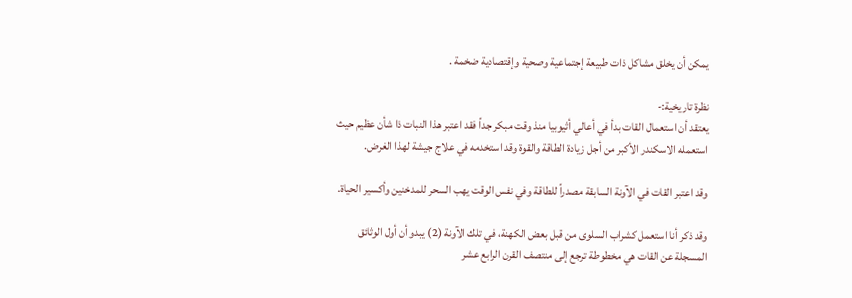يمكن أن يخلق مشاكل ذات طبيعة إجتماعية وصحية وإقتصادية ضخمة .

نظرة تاريخية:-
يعتقد أن استعمال القات بدأ في أعالي أثيوبيا منذ وقت مبكر جداً فقد اعتبر هذا النبات ذا شأن عظيم حيث استعمله الاسكندر الأكبر من أجل زيادة الطاقة والقوة وقد استخدمه في علاج جيشة لهذا الغرض.

وقد اعتبر القات في الآونة السابقة مصدراً للطاقة وفي نفس الوقت يهب السحر للمدخنين وأكسير الحياة.

وقد ذكر أنا استعمل كشراب السلوى من قبل بعض الكهنة، في تلك الآونة (2) يبدو أن أول الوثائق المسجلة عن القات هي مخطوطة ترجع إلى منتصف القرن الرابع عشر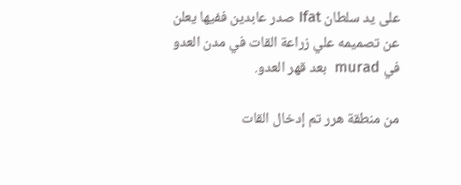على يد سلطان Ifat صدر عابدين ففيها يعلن عن تصميمه علي زراعة القات في مدن العدو في murad  بعد قهر العدو.

من منطقة هرر تم إدخال القات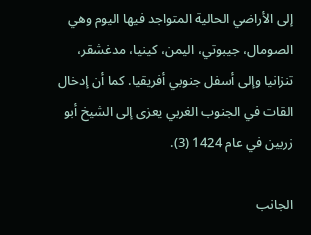إلى الأراضي الحالية المتواجد فيها اليوم وهي الصومال، جيبوتي، اليمن، كينيا، مدغشقر، تنزانيا وإلى أسفل جنوبي أفريقيا. كما أن إدخال القات في الجنوب الغربي يعزى إلى الشيخ أبو زربين في عام 1424 (3).

الجانب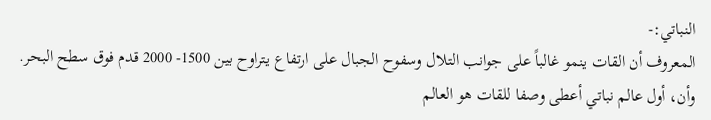النباتي:-
المعروف أن القات ينمو غالباً على جوانب التلال وسفوح الجبال على ارتفاع يتراوح بين 1500- 2000 قدم فوق سطح البحر. وأن، أول عالم نباتي أعطى وصفا للقات هو العالم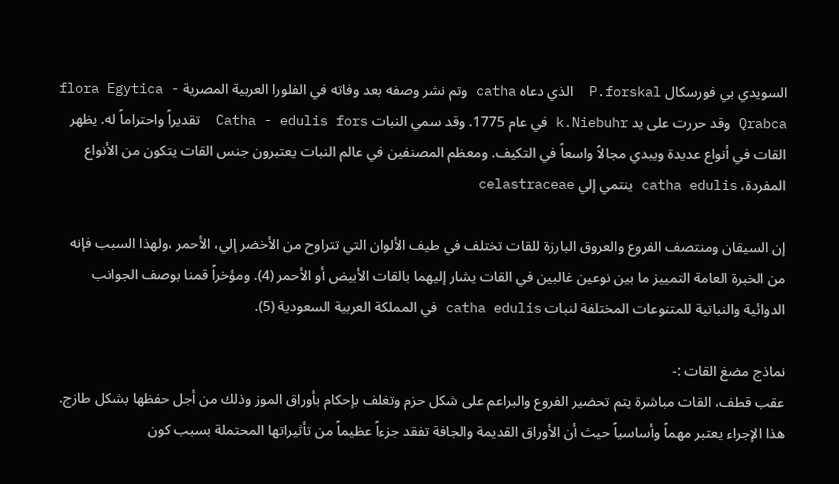السويدي بي فورسكال P.forskal  الذي دعاه catha وتم نشر وصفه بعد وفاته في الفلورا العربية المصرية flora Egytica - Qrabca وقد حررت على يد k.Niebuhr في عام 1775. وقد سمي النبات Catha - edulis fors  تقديراً واحتراماً له. يظهر القات في أنواع عديدة ويبدي مجالاً واسعاً في التكيف. ومعظم المصنفين في عالم النبات يعتبرون جنس القات يتكون من الأنواع المفردة، catha edulis ينتمي إلي celastraceae

إن السيقان ومنتصف الفروع والعروق البارزة للقات تختلف في طيف الألوان التي تتراوح من الأخضر إلي، الأحمر ،ولهذا السبب فإنه من الخبرة العامة التمييز ما بين نوعين غالبين في القات يشار إليهما بالقات الأبيض أو الأحمر (4). ومؤخراً قمنا بوصف الجوانب الدوائية والنباتية للمتنوعات المختلفة لنبات catha edulis في المملكة العربية السعودية (5).

نماذج مضغ القات :-
عقب قطف، القات مباشرة يتم تحضير الفروع والبراعم على شكل حزم وتغلف بإحكام بأوراق الموز وذلك من أجل حفظها بشكل طازج. هذا الإجراء يعتبر مهماً وأساسياً حيث أن الأوراق القديمة والجافة تفقد جزءاً عظيماً من تأثيراتها المحتملة بسبب كون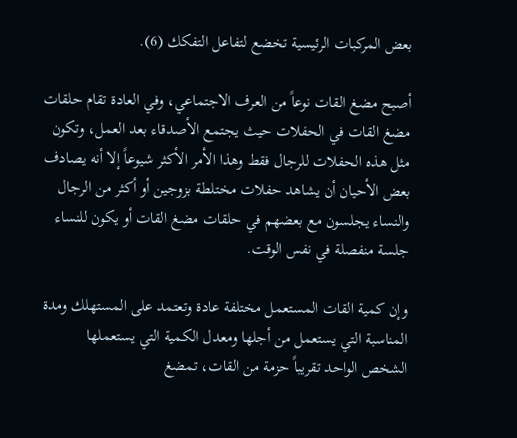بعض المركبات الرئيسية تخضع لتفاعل التفكك (6).

أصبح مضغ القات نوعاً من العرف الاجتماعي، وفي العادة تقام حلقات مضغ القات في الحفلات حيث يجتمع الأصدقاء بعد العمل، وتكون مثل هذه الحفلات للرجال فقط وهذا الأمر الأكثر شيوعاً إلا أنه يصادف بعض الأحيان أن يشاهد حفلات مختلطة بزوجين أو أكثر من الرجال والنساء يجلسون مع بعضهم في حلقات مضغ القات أو يكون للنساء جلسة منفصلة في نفس الوقت.

وإن كمية القات المستعمل مختلفة عادة وتعتمد على المستهلك ومدة المناسبة التي يستعمل من أجلها ومعدل الكمية التي يستعملها الشخص الواحد تقريباً حزمة من القات، تمضغ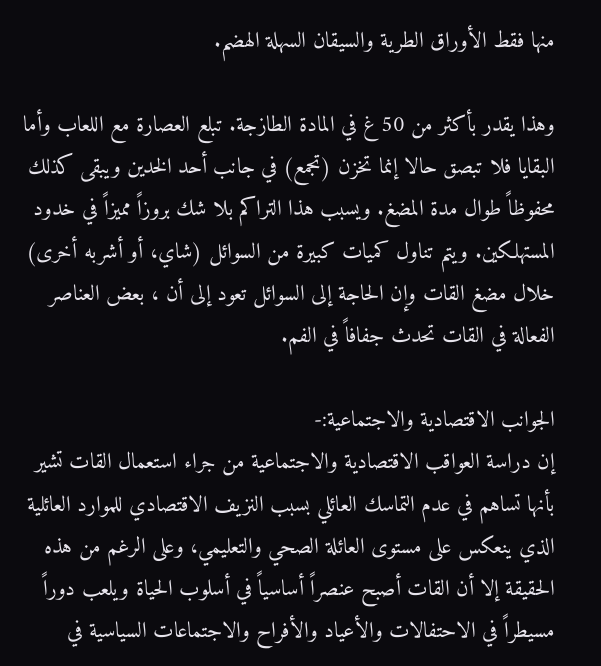منها فقط الأوراق الطرية والسيقان السهلة الهضم.

وهذا يقدر بأكثر من 50 غ في المادة الطازجة. تبلع العصارة مع اللعاب وأما البقايا فلا تبصق حالا إنما تخزن (تجمع) في جانب أحد الخدين ويبقى كذلك محفوظاً طوال مدة المضغ. ويسبب هذا التراكم بلا شك بروزاً مميزاً في خدود المستهلكين. ويتم تناول كميات كبيرة من السوائل (شاي، أو أشربه أخرى) خلال مضغ القات وإن الحاجة إلى السوائل تعود إلى أن ، بعض العناصر الفعالة في القات تحدث جفافاً في الفم.

الجوانب الاقتصادية والاجتماعية:-
إن دراسة العواقب الاقتصادية والاجتماعية من جراء استعمال القات تشير بأنها تساهم في عدم التماسك العائلي بسبب النزيف الاقتصادي للموارد العائلية الذي ينعكس على مستوى العائلة الصحي والتعليمي، وعلى الرغم من هذه الحقيقة إلا أن القات أصبح عنصراً أساسياً في أسلوب الحياة ويلعب دوراً مسيطراً في الاحتفالات والأعياد والأفراح والاجتماعات السياسية في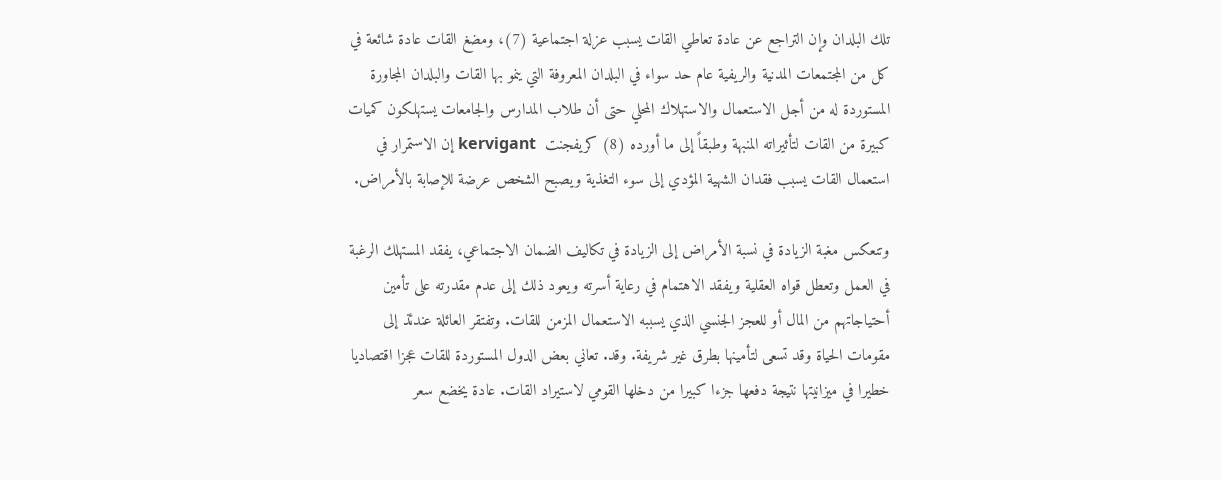تلك البلدان وإن التراجع عن عادة تعاطي القات يسبب عزلة اجتماعية (7)، ومضغ القات عادة شائعة في كل من المجتمعات المدنية والريفية عام حد سواء في البلدان المعروفة التي ينمو بها القات والبلدان المجاورة المستوردة له من أجل الاستعمال والاستهلاك المحلي حتى أن طلاب المدارس والجامعات يستهلكون كميات كبيرة من القات لتأثيراته المنبهة وطبقاً إلى ما أورده (8) كريفجنت  kervigant إن الاستمرار في استعمال القات يسبب فقدان الشهية المؤدي إلى سوء التغذية ويصبح الشخص عرضة للإصابة بالأمراض.

وتنعكس مغبة الزيادة في نسبة الأمراض إلى الزيادة في تكاليف الضمان الاجتماعي، يفقد المستهلك الرغبة في العمل وتعطل قواه العقلية ويفقد الاهتمام في رعاية أسرته ويعود ذلك إلى عدم مقدرته على تأمين أحتياجاتهم من المال أو للعجز الجنسي الذي يسببه الاستعمال المزمن للقات. وتفتقر العائلة عندئذ إلى مقومات الحياة وقد تسعى لتأمينها بطرق غير شريفة. وقد. تعاني بعض الدول المستوردة للقات عجزا اقتصاديا خطيرا في ميزانيتها نتيجة دفعها جزءا كبيرا من دخلها القومي لاستيراد القات. عادة يخضع سعر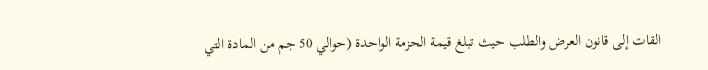القات إلى قانون العرض والطلب حيث تبلغ قيمة الحزمة الواحدة (حوالي 50 جم من المادة التي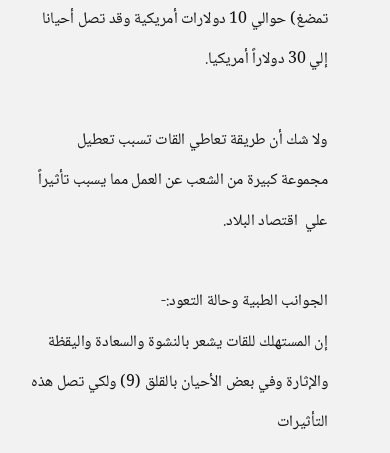تمضغ) حوالي 10 دولارات أمريكية وقد تصل أحيانا إلي 30 دولاراً أمريكيا.

ولا شك أن طريقة تعاطي القات تسبب تعطيل مجموعة كبيرة من الشعب عن العمل مما يسبب تأثيراً علي  اقتصاد البلاد.

الجوانب الطبية وحالة التعود:-
إن المستهلك للقات يشعر بالنشوة والسعادة واليقظة والإثارة وفي بعض الأحيان بالقلق (9) ولكي تصل هذه التأثيرات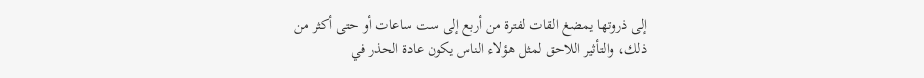إلى ذروتها يمضغ القات لفترة من أربع إلى ست ساعات أو حتى أكثر من ذلك، والتأثير اللاحق لمثل هؤلاء الناس يكون عادة الحذر في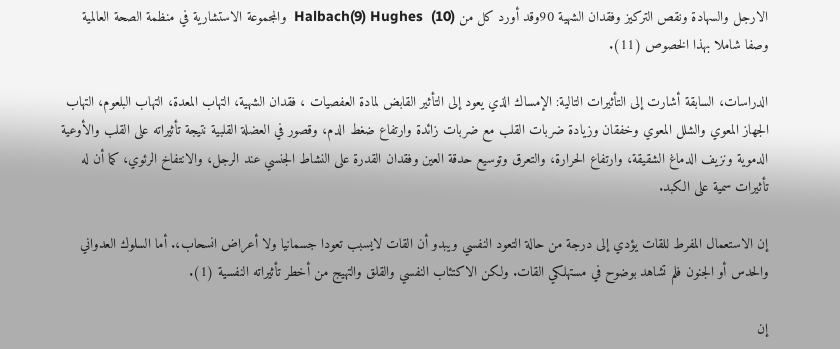الارجل والسهادة ونقص التركيز وفقدان الشهية 90وقد أورد كل من Halbach(9) Hughes  (10)  والمجموعة الاستشارية في منظمة الصحة العالمية وصفا شاملا بهذا الخصوص (11).

الدراسات، السابقة أشارت إلى التأثيرات التالية: الإمساك الذي يعود إلى التأثير القابض لمادة العفصيات ، فقدان الشهية، التهاب المعدة، التهاب البلعوم، التهاب الجهاز المعوي والشلل المعوي وخفقان وزيادة ضربات القلب مع ضربات زائدة وارتفاع ضغط الدم، وقصور في العضلة القلبية نتيجة تأثيراته على القلب والأوعية الدموية ونزيف الدماغ الشقيقة، وارتفاع الحرارة، والتعرق وتوسيع حدقة العين وفقدان القدرة على النشاط الجنسي عند الرجل، والانتفاخ الرئوي، كما أن له تأثيرات سمية على الكبد.

إن الاستعمال المفرط للقات يؤدي إلى درجة من حالة التعود النفسي ويبدو أن القات لايسبب تعودا جسمانيا ولا أعراض انسحاب،. أما السلوك العدواني والحدس أو الجنون فلم تشاهد بوضوح في مستهلكي القات. ولكن الاكتئاب النفسي والقلق والتهيج من أخطر تأثيراته النفسية (1).

إن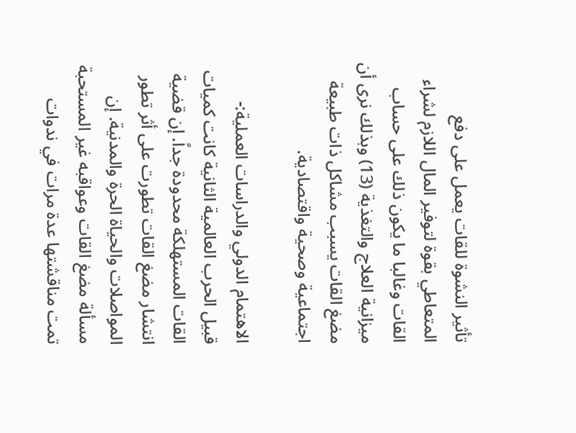تأثير النشوة للقات يعمل على دفع المتعاطي بقوة لتوفير المال اللازم لشراء القات وغالبا ما يكون ذلك على حساب ميزانية العلاج والتغذية (13) وبذلك نرى أن مضغ القات يسبب مشاكل ذات طبيعة اجتماعية وصحية واقتصادية.

الاهتمام الدولي والدراسات العملية:-
قبيل الحرب العالمية الثانية كانت كميات القات المستهلكة محدودة جداً. إن قضية انتشار مضغ القات تطورت على أثر تطور المواصلات والحياة الحرة والمدنية. إن مسألة مضغ القات وعواقبه غير المستحبة تمت مناقشتها عدة مرات في ندوات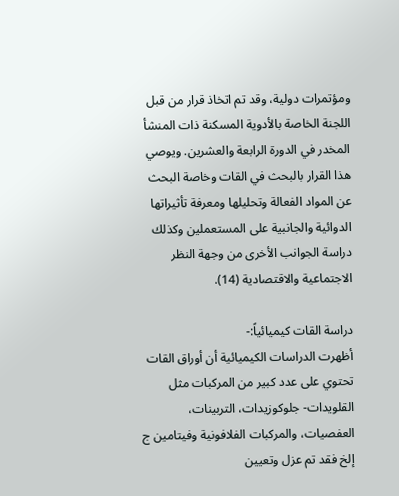ومؤتمرات دولية، وقد تم اتخاذ قرار من قبل اللجنة الخاصة بالأدوية المسكنة ذات المنشأ المخدر في الدورة الرابعة والعشرين. ويوصي هذا القرار بالبحث في القات وخاصة البحث عن المواد الفعالة وتحليلها ومعرفة تأثيراتها الدوائية والجانبية على المستعملين وكذلك دراسة الجوانب الأخرى من وجهة النظر الاجتماعية والاقتصادية (14).

دراسة القات كيميائياً:-
أظهرت الدراسات الكيميائية أن أوراق القات تحتوي على عدد كبير من المركبات مثل القلويدات- جلوكوزيدات، التربينات، العفصيات، والمركبات الفلافونية وفيتامين ج إلخ فقد تم عزل وتعيين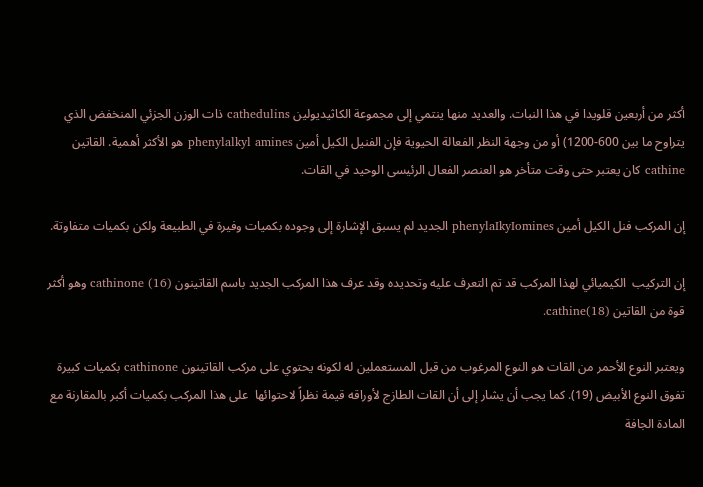أكثر من أربعين قلويدا في هذا النبات. والعديد منها ينتمي إلى مجموعة الكاثيديولين cathedulins ذات الوزن الجزئي المنخفض الذي يتراوح ما بين 600-1200) أو من وجهة النظر الفعالة الحيوية فإن الفنيل الكيل أمين phenylalkyl amines هو الأكثر أهمية. القاتين cathine كان يعتبر حتى وقت متأخر هو العنصر الفعال الرئيسى الوحيد في القات.

إن المركب فنل الكيل أمين phenylaIkyIomines الجديد لم يسبق الإشارة إلى وجوده بكميات وفيرة في الطبيعة ولكن بكميات متفاوتة.

إن التركيب  الكيميائي لهذا المركب قد تم التعرف عليه وتحديده وقد عرف هذا المركب الجديد باسم القاتينون cathinone (16) وهو أكثر قوة من القاتين cathine(18).

ويعتبر النوع الأحمر من القات هو النوع المرغوب من قبل المستعملين له لكونه يحتوي على مركب القاتينون cathinone بكميات كبيرة تفوق النوع الأبيض (19). كما يجب أن يشار إلى أن القات الطازج لأوراقه قيمة نظراً لاحتوائها  على هذا المركب بكميات أكبر بالمقارنة مع المادة الجافة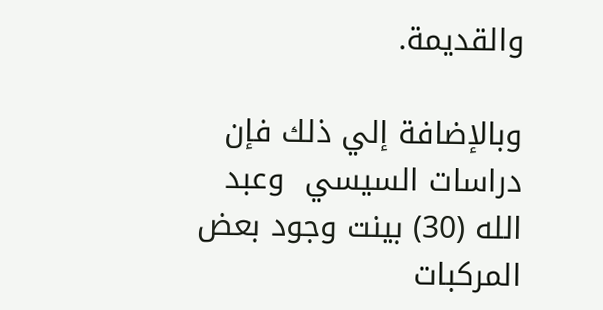والقديمة.

وبالإضافة إلي ذلك فإن دراسات السيسي  وعبد الله (30) بينت وجود بعض المركبات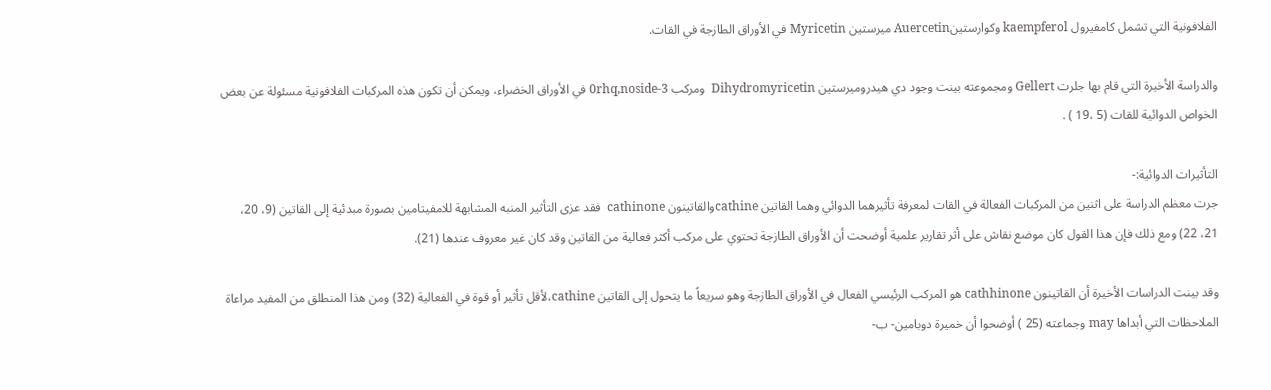الفلافونية التي تشمل كامفيرول kaempferol وكوارستينAuercetin ميرستين Myricetin في الأوراق الطازجة في القات.

والدراسة الأخيرة التي قام بها جلرت Gellert ومجموعته بينت وجود دي هيدروميرستين Dihydromyricetin  ومركب 3-0rhq,noside في الأوراق الخضراء، ويمكن أن تكون هذه المركبات الفلافونية مسئولة عن بعض الخواص الدوائية للقات (5 ،19 ) .

التأثيرات الدوائية:-
جرت معظم الدراسة على اثنين من المركبات الفعالة في القات لمعرفة تأثيرهما الدوائي وهما القاتين cathineوالقاتينون cathinone  فقد عزى التأثير المنبه المشابهة للامفيتامين بصورة مبدئية إلى القاتين (9، 20، 21، 22) ومع ذلك فإن هذا القول كان موضع نقاش على أثر تقارير علمية أوضحت أن الأوراق الطازجة تحتوي على مركب أكثر فعالية من القاتين وقد كان غير معروف عندها (21).

وقد بينت الدراسات الأخيرة أن القاتينون cathhinone هو المركب الرئيسي الفعال في الأوراق الطازجة وهو سريعاً ما يتحول إلى القاتين cathine،لأقل تأثير أو قوة في الفعالية (32) ومن هذا المنطلق من المفيد مراعاة الملاحظات التي أبداها may وجماعته (25 ) أوضحوا أن خميرة دوبامين- ب-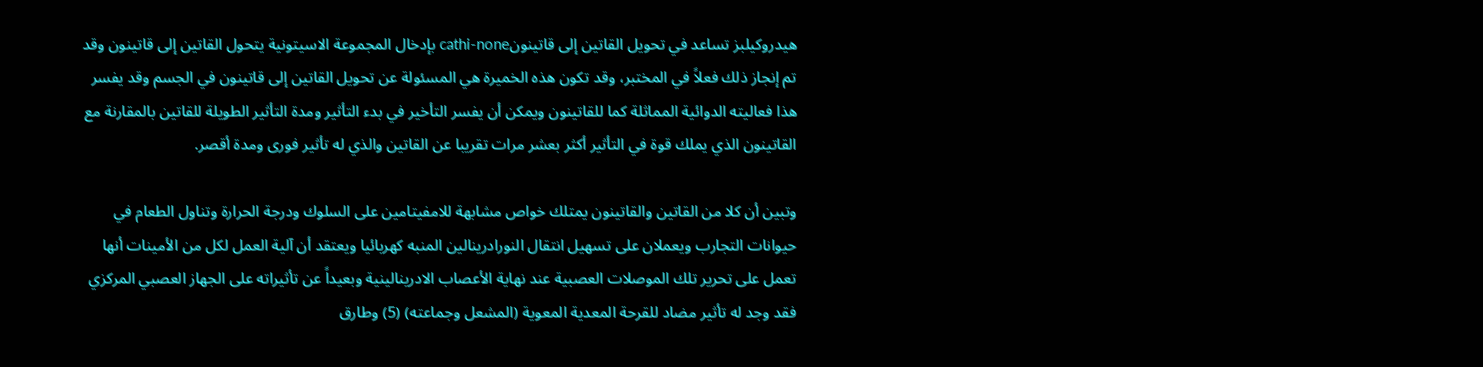هيدروكيلبز تساعد في تحويل القاتين إلى قاتينونcathi-none بإدخال المجموعة الاسيتونية يتحول القاتين إلى قاتينون وقد تم إنجاز ذلك فعلاً في المختبر، وقد تكون هذه الخميرة هي المسئولة عن تحويل القاتين إلى قاتينون في الجسم وقد يفسر هذا فعاليته الدوائية المماثلة كما للقاتينون ويمكن أن يفسر التأخير في بدء التأثير ومدة التأثير الطويلة للقاتين بالمقارنة مع القاتينون الذي يملك قوة في التأثير أكثر بعشر مرات تقريبا عن القاتين والذي له تأثير فورى ومدة أقصر.

وتبين أن كلا من القاتين والقاتينون يمتلك خواص مشابهة للامفيتامين على السلوك ودرجة الحرارة وتناول الطعام في حيوانات التجارب ويعملان على تسهيل انتقال النورادرينالين المنبه كهربائيا ويعتقد أن آلية العمل لكل من الأمينات أنها تعمل على تحرير تلك الموصلات العصبية عند نهاية الأعصاب الادرينالينية وبعيداً عن تأثيراته على الجهاز العصبي المركزي فقد وجد له تأثير مضاد للقرحة المعدية المعوية (المشعل وجماعته) (5) وطارق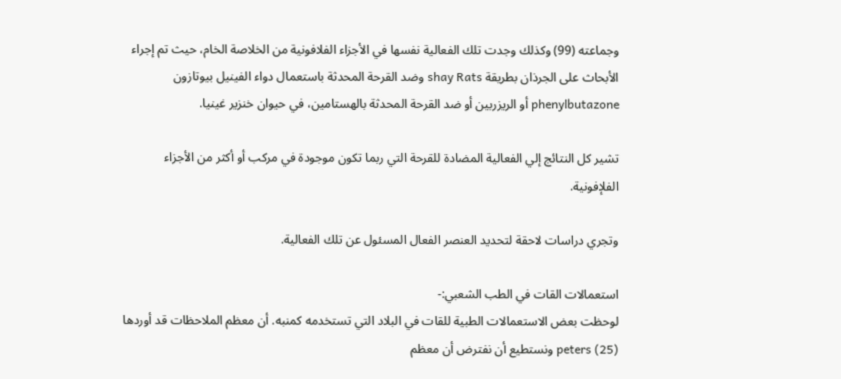وجماعته (99) وكذلك وجدت تلك الفعالية نفسها في الأجزاء الفلافونية من الخلاصة الخام، حيث تم إجراء الأبحاث على الجرذان بطريقة shay Rats وضد القرحة المحدثة باستعمال دواء الفينيل بيوتازون phenylbutazone أو الريزربين أو ضد القرحة المحدثة بالهستامين، في حيوان خنزير غينيا.

تشير كل النتائج إلي الفعالية المضادة للقرحة التي ربما تكون موجودة في مركب أو أكثر من الأجزاء الفلإفونية.

وتجري دراسات لاحقة لتحديد العنصر الفعال المسئول عن تلك الفعالية.

استعمالات القات في الطب الشعبي:-
لوحظت بعض الاستعمالات الطبية للقات في البلاد التي تستخدمه كمنبه. أن معظم الملاحظات قد أوردها peters (25) ونستطيع أن نفترض أن معظم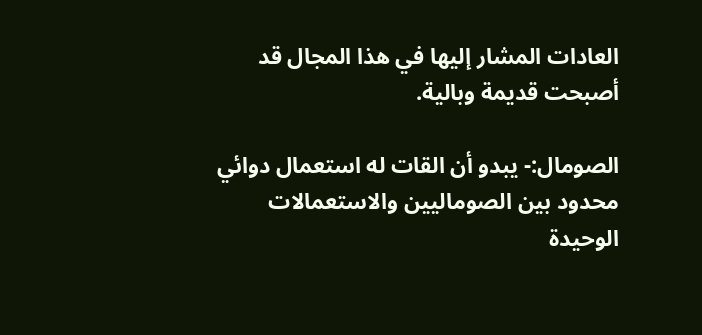العادات المشار إليها في هذا المجال قد أصبحت قديمة وبالية.

الصومال:- يبدو أن القات له استعمال دوائي محدود بين الصوماليين والاستعمالات الوحيدة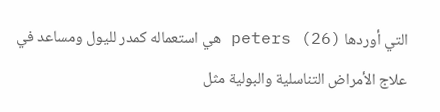التي أوردها peters (26) هي استعماله كمدر لليول ومساعد في علاج الأمراض التناسلية والبولية مثل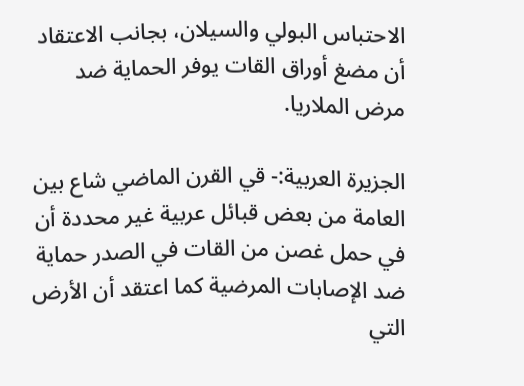الاحتباس البولي والسيلان، بجانب الاعتقاد أن مضغ أوراق القات يوفر الحماية ضد مرض الملاريا.

الجزيرة العربية:- قي القرن الماضي شاع بين العامة من بعض قبائل عربية غير محددة أن في حمل غصن من القات في الصدر حماية ضد الإصابات المرضية كما اعتقد أن الأرض التي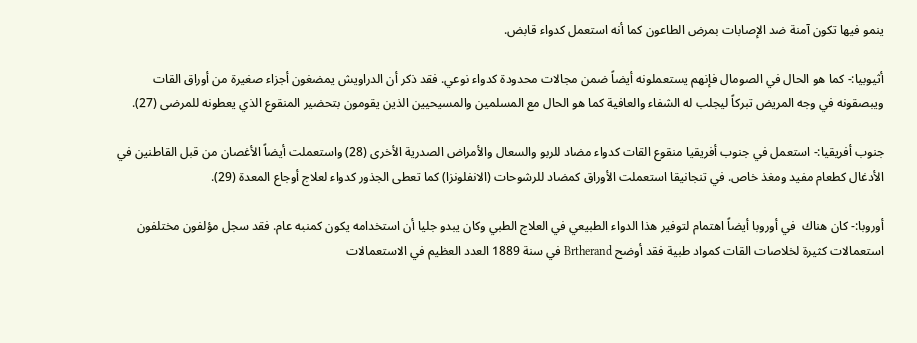ينمو فيها تكون آمنة ضد الإصابات بمرض الطاعون كما أنه استعمل كدواء قابض.

أثيوبيا:- كما هو الحال في الصومال فإنهم يستعملونه أيضاً ضمن مجالات محدودة كدواء نوعي. فقد ذكر أن الدراويش يمضغون أجزاء صغيرة من أوراق القات ويبصقونه في وجه المريض تبركاً ليجلب له الشفاء والعافية كما هو الحال مع المسلمين والمسيحيين الذين يقومون بتحضير المنقوع الذي يعطونه للمرضى (27).

جنوب أفريقيا:- استعمل في جنوب أفريقيا منقوع القات كدواء مضاد للربو والسعال والأمراض الصدرية الأخرى (28) واستعملت أيضاً الأغصان من قبل القاطنين في الأدغال كطعام مفيد ومغذ خاص. في تنجانيقا استعملت الأوراق كمضاد للرشوحات (الانفلونزا) كما تعطى الجذور كدواء لعلاج أوجاع المعدة (29).

أوروبا:- كان هناك  في أوروبا أيضاً اهتمام لتوفير هذا الدواء الطبيعي في العلاج الطبي وكان يبدو جليا أن استخدامه يكون كمنبه عام. فقد سجل مؤلفون مختلفون استعمالات كثيرة لخلاصات القات كمواد طبية فقد أوضح Brtherand في سنة 1889 العدد العظيم في الاستعمالات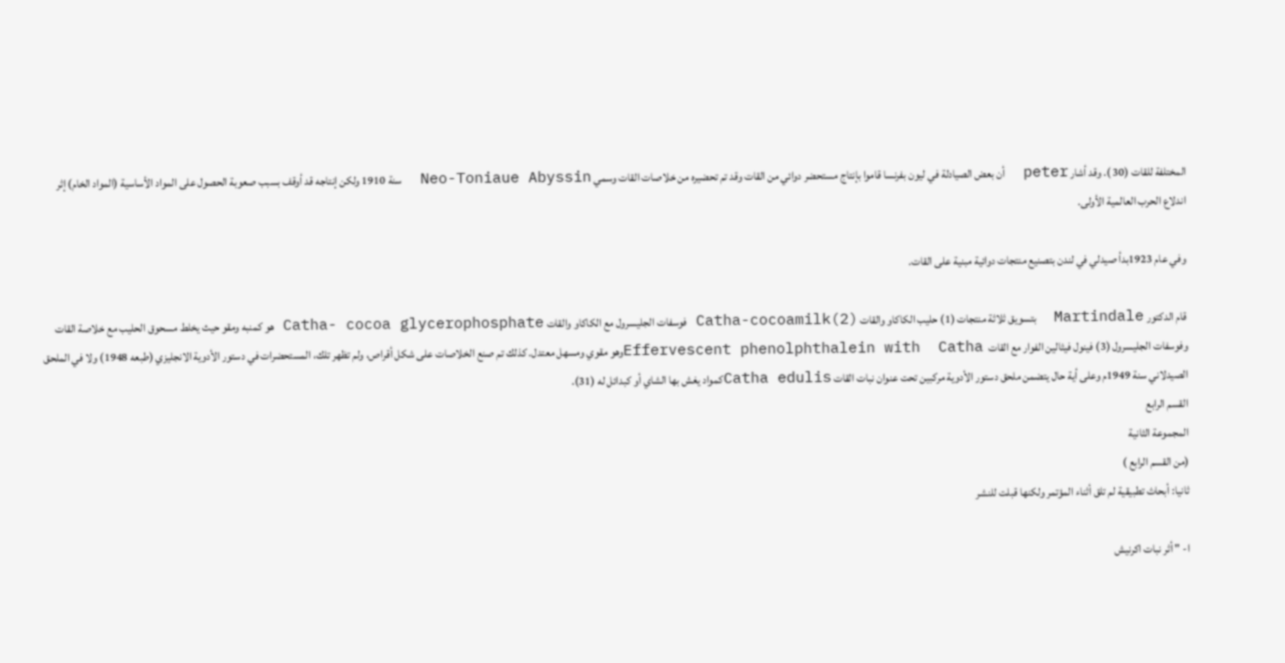المختلفة للقات (30 ). وقد أشار peter  أن بعض الصيادلة في ليون بفرنسا قاموا بإنتاج مستحضر دوائي من القات وقد تم تحضيره من خلاصات القات وسمي Neo-Toniaue Abyssin  سنة 1910 ولكن إنتاجه قد أوقف بسبب صعوبة الحصول على المواد الأساسية (المواد الخام) إثر اندلاع الحرب العالمية الأولى.

وفي عام 1923بدأ صيدلي في لندن بتصنيع منتجات دوائية مبنية على القات.

قام الدكتور Martindale  بتسويق ثلاثة منتجات (1) حليب الكاكاو والقات Catha-cocoamilk(2) فوسفات الجليسرول مع الكاكاو والقات Catha- cocoa glycerophosphate هو كمنبه ومقو حيث يخلط مسحوق الحليب مع خلاصة القات وفوسفات الجليسرول (3) فينول فيثالين الفوار مع القات  Effervescent phenolphthalein with  Cathaوهو مقوي ومسهل معتدل. كذلك تم صنع الخلاصات على شكل أقراص، ولم تظهر تلك، المستحضرات في دستور الأدوية الانجليزي (طبعه 1948) ولا في الملحق الصيدلاني سنة 1949م وعلى أية حال يتضمن ملحق دستور الأدوية مركبين تحت عنوان نبات القات Catha edulisكمواد يغش بها الشاي أو كبدائل له (31).
القسم الرابع
المجموعة الثانية
(من القسم الرابع )
ثانيا: أبحاث تطبيقية لم تلق أثناء المؤتمر ولكنها قبلت للنشر

ا- " أثر نبات اكرنيش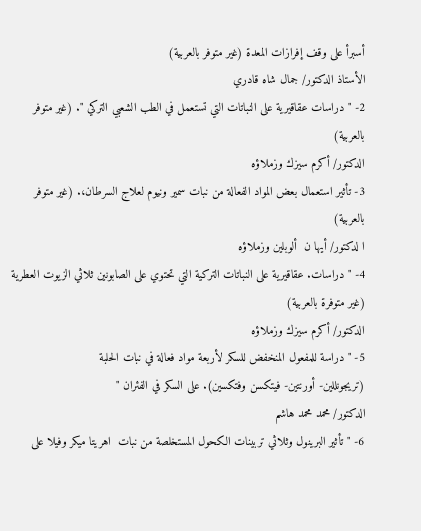أسبرأ على وقف إفرازات المعدة (غير متوفر بالعربية)
الأستاذ الدكتور/ جمال شاه قادري
2- " دراسات عقاقيرية على النباتات التي تستعمل في الطب الشعبي التركي ". (غير متوفر بالعربية)
الدكتور/ أكرم سيزك وزملاؤه
3- تأثير استعمال بعض المواد الفعالة من نبات سمير ونيوم لعلاج السرطان،. (غير متوفر بالعربية)
ا لدكتور/ أيها ن  ألوبلين وزملاؤه
4- " دراسات. عقاقيرية على النباتات التركية التي تحتوي على الصابونين ثلاثي الزيوت العطرية (غير متوفرة بالعربية)
الدكتور/ أكرم سيزك وزملاؤه
5- " دراسة للمفعول المنخفض للسكر لأربعة مواد فعالة في نبات الحلبة
(تريجونللين- أورنتين- فيتكسن وفتكسين). على السكر في الفئران "
الدكتور/ محمد محمد هاشم
6- " تأثير البرينول وثلاثي تربينات الكحول المستخلصة من نبات  اهريتا ميكر وفيلا على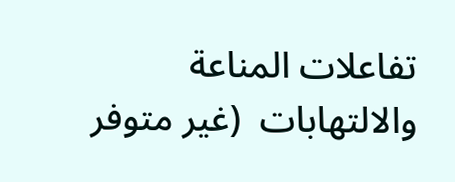تفاعلات المناعة والالتهابات  (غير متوفر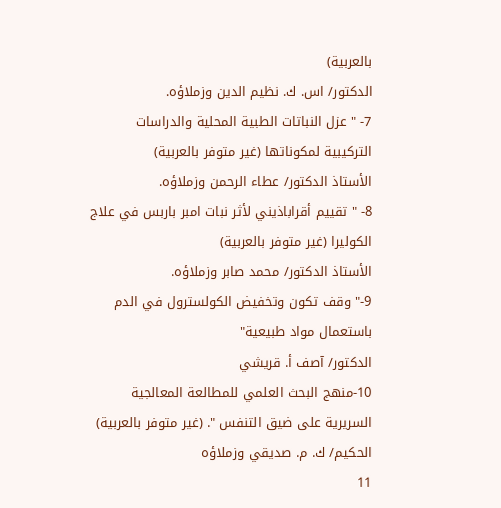بالعربية)
الدكتور/ اس. ك. نظيم الدين وزملاؤه.
7- " عزل النباتات الطبية المحلية والدراسات التركيبية لمكوناتها (غير متوفر بالعربية)
الأستاذ الدكتور/ عطاء الرحمن وزملاؤه.
8- " تقييم أقراباذيني لأثر نبات امبر باربس في علاج الكوليرا (غير متوفر بالعربية)
الأستاذ الدكتور/ محمد صابر وزملاؤه.
9-" وقف تكون وتخفيض الكولسترول في الدم باستعمال مواد طبيعية"
الدكتور/ آصف أ. قريشي
10-منهج البحث العلمي للمطالعة المعالجية السريرية على ضيق التنفس ". (غير متوفر بالعربية)
الحكيم/ ك. م. صديقي وزملاؤه
11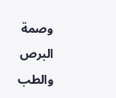وصمة  البرص والطب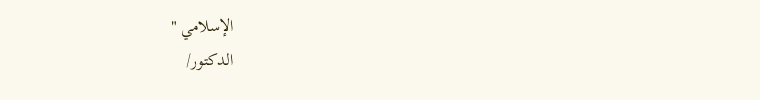الإسلامي "
الدكتور/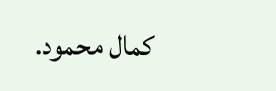كمال محمود.